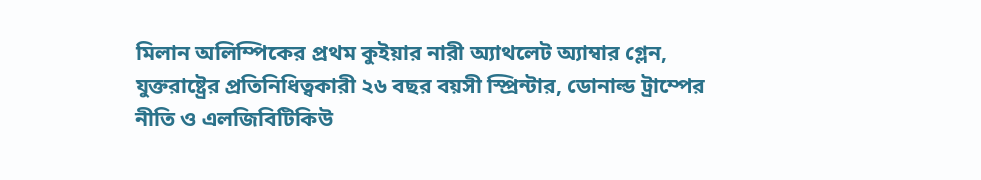মিলান অলিম্পিকের প্রথম কুইয়ার নারী অ্যাথলেট অ্যাম্বার গ্লেন, যুক্তরাষ্ট্রের প্রতিনিধিত্বকারী ২৬ বছর বয়সী স্প্রিন্টার, ডোনাল্ড ট্রাম্পের নীতি ও এলজিবিটিকিউ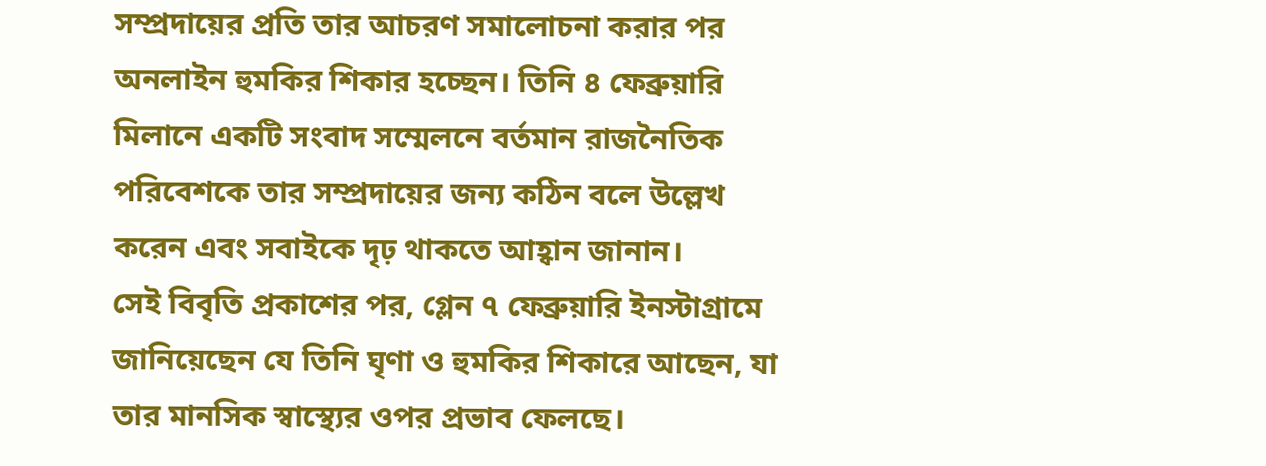সম্প্রদায়ের প্রতি তার আচরণ সমালোচনা করার পর অনলাইন হুমকির শিকার হচ্ছেন। তিনি ৪ ফেব্রুয়ারি মিলানে একটি সংবাদ সম্মেলনে বর্তমান রাজনৈতিক পরিবেশকে তার সম্প্রদায়ের জন্য কঠিন বলে উল্লেখ করেন এবং সবাইকে দৃঢ় থাকতে আহ্বান জানান।
সেই বিবৃতি প্রকাশের পর, গ্লেন ৭ ফেব্রুয়ারি ইনস্টাগ্রামে জানিয়েছেন যে তিনি ঘৃণা ও হুমকির শিকারে আছেন, যা তার মানসিক স্বাস্থ্যের ওপর প্রভাব ফেলছে।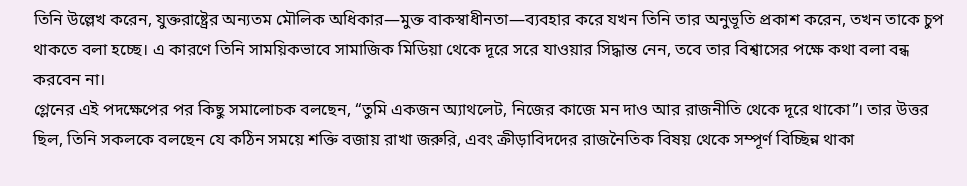তিনি উল্লেখ করেন, যুক্তরাষ্ট্রের অন্যতম মৌলিক অধিকার—মুক্ত বাকস্বাধীনতা—ব্যবহার করে যখন তিনি তার অনুভূতি প্রকাশ করেন, তখন তাকে চুপ থাকতে বলা হচ্ছে। এ কারণে তিনি সাময়িকভাবে সামাজিক মিডিয়া থেকে দূরে সরে যাওয়ার সিদ্ধান্ত নেন, তবে তার বিশ্বাসের পক্ষে কথা বলা বন্ধ করবেন না।
গ্লেনের এই পদক্ষেপের পর কিছু সমালোচক বলছেন, “তুমি একজন অ্যাথলেট, নিজের কাজে মন দাও আর রাজনীতি থেকে দূরে থাকো”। তার উত্তর ছিল, তিনি সকলকে বলছেন যে কঠিন সময়ে শক্তি বজায় রাখা জরুরি, এবং ক্রীড়াবিদদের রাজনৈতিক বিষয় থেকে সম্পূর্ণ বিচ্ছিন্ন থাকা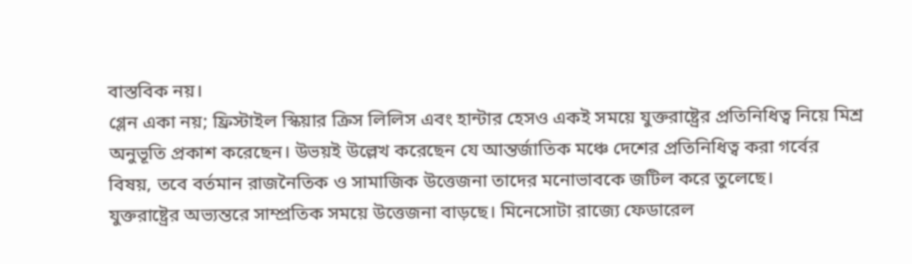বাস্তবিক নয়।
গ্লেন একা নয়; ফ্রিস্টাইল স্কিয়ার ক্রিস লিলিস এবং হান্টার হেসও একই সময়ে যুক্তরাষ্ট্রের প্রতিনিধিত্ব নিয়ে মিশ্র অনুভূতি প্রকাশ করেছেন। উভয়ই উল্লেখ করেছেন যে আন্তর্জাতিক মঞ্চে দেশের প্রতিনিধিত্ব করা গর্বের বিষয়, তবে বর্তমান রাজনৈতিক ও সামাজিক উত্তেজনা তাদের মনোভাবকে জটিল করে তুলেছে।
যুক্তরাষ্ট্রের অভ্যন্তরে সাম্প্রতিক সময়ে উত্তেজনা বাড়ছে। মিনেসোটা রাজ্যে ফেডারেল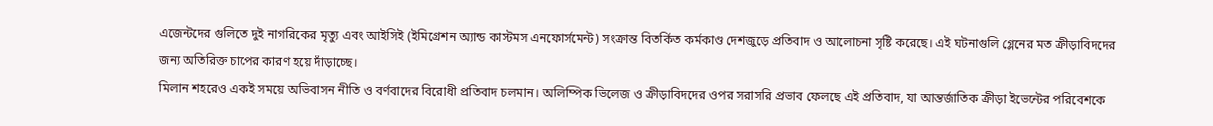এজেন্টদের গুলিতে দুই নাগরিকের মৃত্যু এবং আইসিই (ইমিগ্রেশন অ্যান্ড কাস্টমস এনফোর্সমেন্ট) সংক্রান্ত বিতর্কিত কর্মকাণ্ড দেশজুড়ে প্রতিবাদ ও আলোচনা সৃষ্টি করেছে। এই ঘটনাগুলি গ্লেনের মত ক্রীড়াবিদদের জন্য অতিরিক্ত চাপের কারণ হয়ে দাঁড়াচ্ছে।
মিলান শহরেও একই সময়ে অভিবাসন নীতি ও বর্ণবাদের বিরোধী প্রতিবাদ চলমান। অলিম্পিক ভিলেজ ও ক্রীড়াবিদদের ওপর সরাসরি প্রভাব ফেলছে এই প্রতিবাদ, যা আন্তর্জাতিক ক্রীড়া ইভেন্টের পরিবেশকে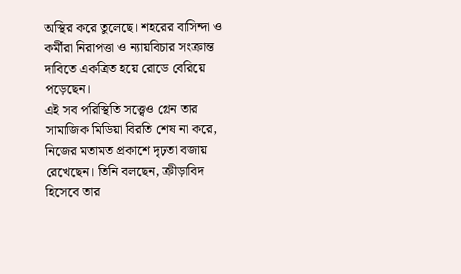অস্থির করে তুলেছে। শহরের বাসিন্দা ও কর্মীরা নিরাপত্তা ও ন্যায়বিচার সংক্রান্ত দাবিতে একত্রিত হয়ে রোডে বেরিয়ে পড়েছেন।
এই সব পরিস্থিতি সত্ত্বেও গ্লেন তার সামাজিক মিডিয়া বিরতি শেষ না করে, নিজের মতামত প্রকাশে দৃঢ়তা বজায় রেখেছেন। তিনি বলছেন, ক্রীড়াবিদ হিসেবে তার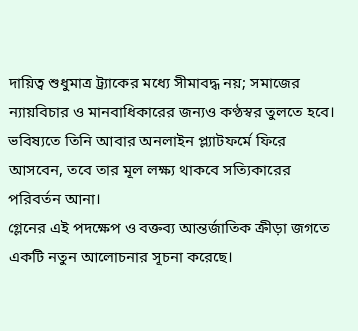দায়িত্ব শুধুমাত্র ট্র্যাকের মধ্যে সীমাবদ্ধ নয়; সমাজের ন্যায়বিচার ও মানবাধিকারের জন্যও কণ্ঠস্বর তুলতে হবে। ভবিষ্যতে তিনি আবার অনলাইন প্ল্যাটফর্মে ফিরে আসবেন, তবে তার মূল লক্ষ্য থাকবে সত্যিকারের পরিবর্তন আনা।
গ্লেনের এই পদক্ষেপ ও বক্তব্য আন্তর্জাতিক ক্রীড়া জগতে একটি নতুন আলোচনার সূচনা করেছে।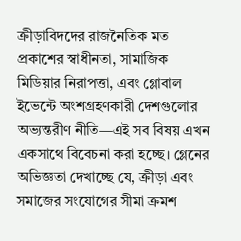ক্রীড়াবিদদের রাজনৈতিক মত প্রকাশের স্বাধীনতা, সামাজিক মিডিয়ার নিরাপত্তা, এবং গ্লোবাল ইভেন্টে অংশগ্রহণকারী দেশগুলোর অভ্যন্তরীণ নীতি—এই সব বিষয় এখন একসাথে বিবেচনা করা হচ্ছে। গ্লেনের অভিজ্ঞতা দেখাচ্ছে যে, ক্রীড়া এবং সমাজের সংযোগের সীমা ক্রমশ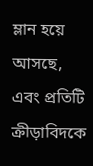ম্লান হয়ে আসছে, এবং প্রতিটি ক্রীড়াবিদকে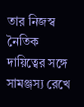তার নিজস্ব নৈতিক দায়িত্বের সঙ্গে সামঞ্জস্য রেখে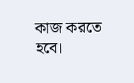কাজ করতে হবে।